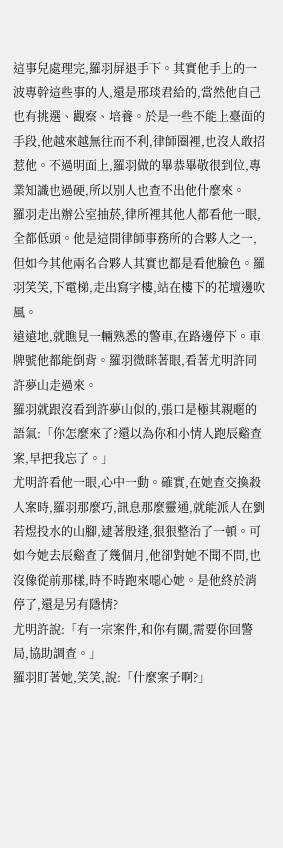這事兒處理完,羅羽屏退手下。其實他手上的一波專幹這些事的人,還是邢琰君給的,當然他自己也有挑選、觀察、培養。於是一些不能上臺面的手段,他越來越無往而不利,律師圈裡,也沒人敢招惹他。不過明面上,羅羽做的畢恭畢敬很到位,專業知識也過硬,所以別人也查不出他什麼來。
羅羽走出辦公室抽菸,律所裡其他人都看他一眼,全都低頭。他是這間律師事務所的合夥人之一,但如今其他兩名合夥人其實也都是看他臉色。羅羽笑笑,下電梯,走出寫字樓,站在樓下的花壇邊吹風。
遠遠地,就瞧見一輛熟悉的警車,在路邊停下。車牌號他都能倒背。羅羽微眯著眼,看著尤明許同許夢山走過來。
羅羽就跟沒看到許夢山似的,張口是極其親暱的語氣:「你怎麼來了?還以為你和小情人跑辰谿查案,早把我忘了。」
尤明許看他一眼,心中一動。確實,在她查交換殺人案時,羅羽那麼巧,訊息那麼靈通,就能派人在劉若煜投水的山腳,逮著殷逢,狠狠整治了一頓。可如今她去辰谿查了幾個月,他卻對她不聞不問,也沒像從前那樣,時不時跑來噁心她。是他終於消停了,還是另有隱情?
尤明許說:「有一宗案件,和你有關,需要你回警局,協助調查。」
羅羽盯著她,笑笑,說:「什麼案子啊?」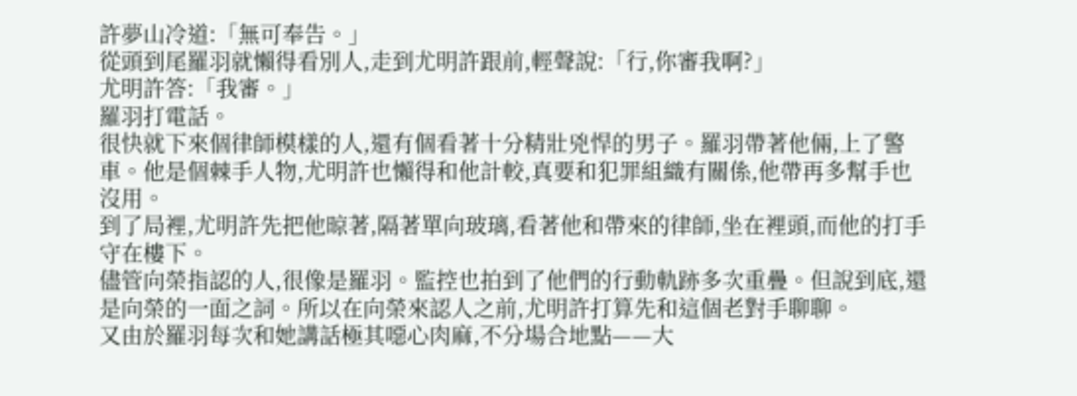許夢山冷道:「無可奉告。」
從頭到尾羅羽就懶得看別人,走到尤明許跟前,輕聲說:「行,你審我啊?」
尤明許答:「我審。」
羅羽打電話。
很快就下來個律師模樣的人,還有個看著十分精壯兇悍的男子。羅羽帶著他倆,上了警車。他是個棘手人物,尤明許也懶得和他計較,真要和犯罪組織有關係,他帶再多幫手也沒用。
到了局裡,尤明許先把他晾著,隔著單向玻璃,看著他和帶來的律師,坐在裡頭,而他的打手守在樓下。
儘管向榮指認的人,很像是羅羽。監控也拍到了他們的行動軌跡多次重疊。但說到底,還是向榮的一面之詞。所以在向榮來認人之前,尤明許打算先和這個老對手聊聊。
又由於羅羽每次和她講話極其噁心肉麻,不分場合地點——大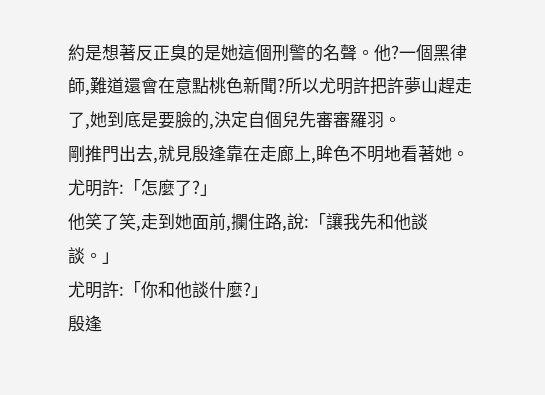約是想著反正臭的是她這個刑警的名聲。他?一個黑律師,難道還會在意點桃色新聞?所以尤明許把許夢山趕走了,她到底是要臉的,決定自個兒先審審羅羽。
剛推門出去,就見殷逢靠在走廊上,眸色不明地看著她。
尤明許:「怎麼了?」
他笑了笑,走到她面前,攔住路,說:「讓我先和他談談。」
尤明許:「你和他談什麼?」
殷逢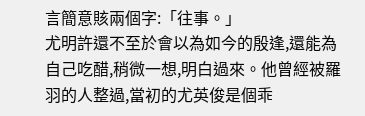言簡意賅兩個字:「往事。」
尤明許還不至於會以為如今的殷逢,還能為自己吃醋,稍微一想,明白過來。他曾經被羅羽的人整過,當初的尤英俊是個乖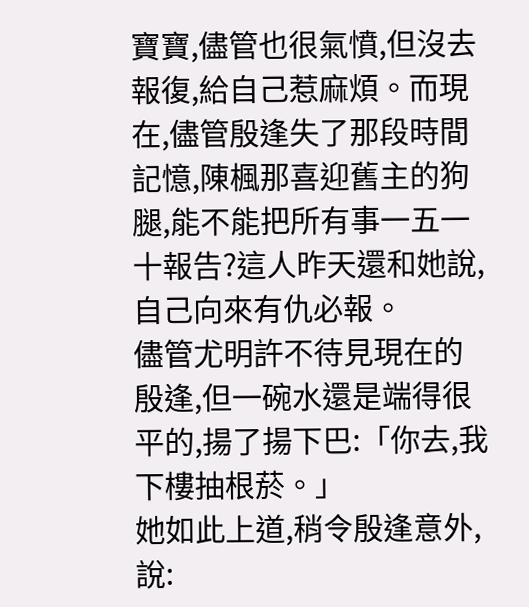寶寶,儘管也很氣憤,但沒去報復,給自己惹麻煩。而現在,儘管殷逢失了那段時間記憶,陳楓那喜迎舊主的狗腿,能不能把所有事一五一十報告?這人昨天還和她說,自己向來有仇必報。
儘管尤明許不待見現在的殷逢,但一碗水還是端得很平的,揚了揚下巴:「你去,我下樓抽根菸。」
她如此上道,稍令殷逢意外,說: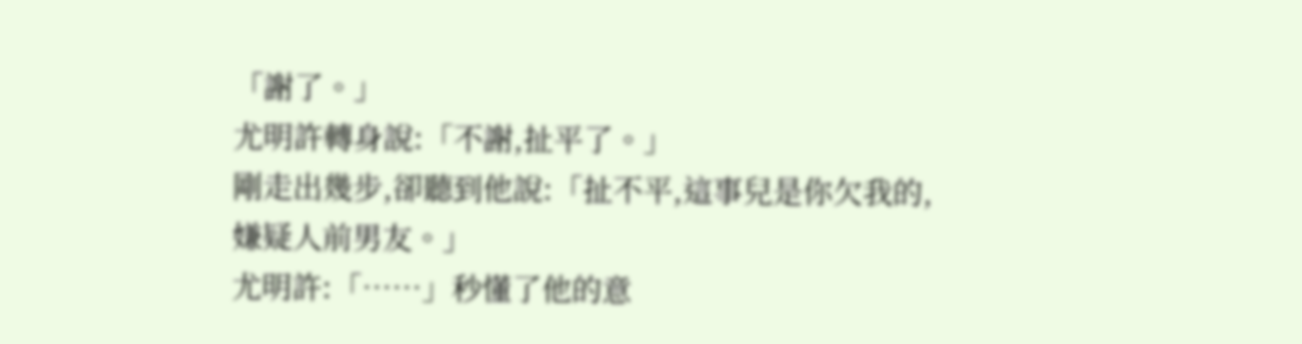「謝了。」
尤明許轉身說:「不謝,扯平了。」
剛走出幾步,卻聽到他說:「扯不平,這事兒是你欠我的,嫌疑人前男友。」
尤明許:「……」秒懂了他的意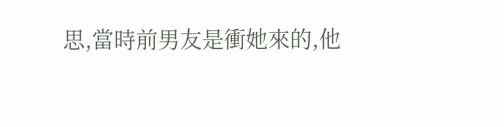思,當時前男友是衝她來的,他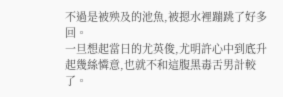不過是被殃及的池魚,被摁水裡蹦跳了好多回。
一旦想起當日的尤英俊,尤明許心中到底升起幾絲憐意,也就不和這腹黑毒舌男計較了。